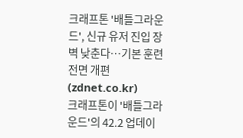크래프톤 '배틀그라운드', 신규 유저 진입 장벽 낮춘다…기본 훈련 전면 개편
(zdnet.co.kr)
크래프톤이 '배틀그라운드'의 42.2 업데이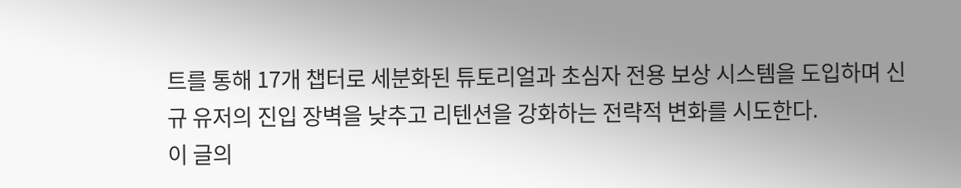트를 통해 17개 챕터로 세분화된 튜토리얼과 초심자 전용 보상 시스템을 도입하며 신규 유저의 진입 장벽을 낮추고 리텐션을 강화하는 전략적 변화를 시도한다.
이 글의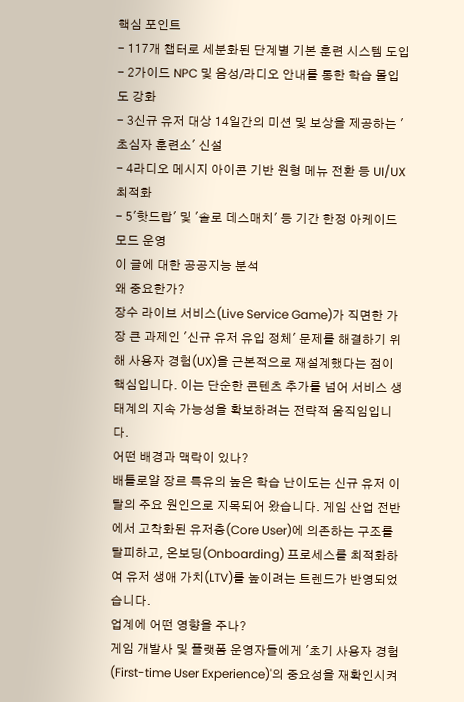핵심 포인트
- 117개 챕터로 세분화된 단계별 기본 훈련 시스템 도입
- 2가이드 NPC 및 음성/라디오 안내를 통한 학습 몰입도 강화
- 3신규 유저 대상 14일간의 미션 및 보상을 제공하는 '초심자 훈련소' 신설
- 4라디오 메시지 아이콘 기반 원형 메뉴 전환 등 UI/UX 최적화
- 5'핫드랍' 및 '솔로 데스매치' 등 기간 한정 아케이드 모드 운영
이 글에 대한 공공지능 분석
왜 중요한가?
장수 라이브 서비스(Live Service Game)가 직면한 가장 큰 과제인 '신규 유저 유입 정체' 문제를 해결하기 위해 사용자 경험(UX)을 근본적으로 재설계했다는 점이 핵심입니다. 이는 단순한 콘텐츠 추가를 넘어 서비스 생태계의 지속 가능성을 확보하려는 전략적 움직임입니다.
어떤 배경과 맥락이 있나?
배틀로얄 장르 특유의 높은 학습 난이도는 신규 유저 이탈의 주요 원인으로 지목되어 왔습니다. 게임 산업 전반에서 고착화된 유저층(Core User)에 의존하는 구조를 탈피하고, 온보딩(Onboarding) 프로세스를 최적화하여 유저 생애 가치(LTV)를 높이려는 트렌드가 반영되었습니다.
업계에 어떤 영향을 주나?
게임 개발사 및 플랫폼 운영자들에게 '초기 사용자 경험(First-time User Experience)'의 중요성을 재확인시켜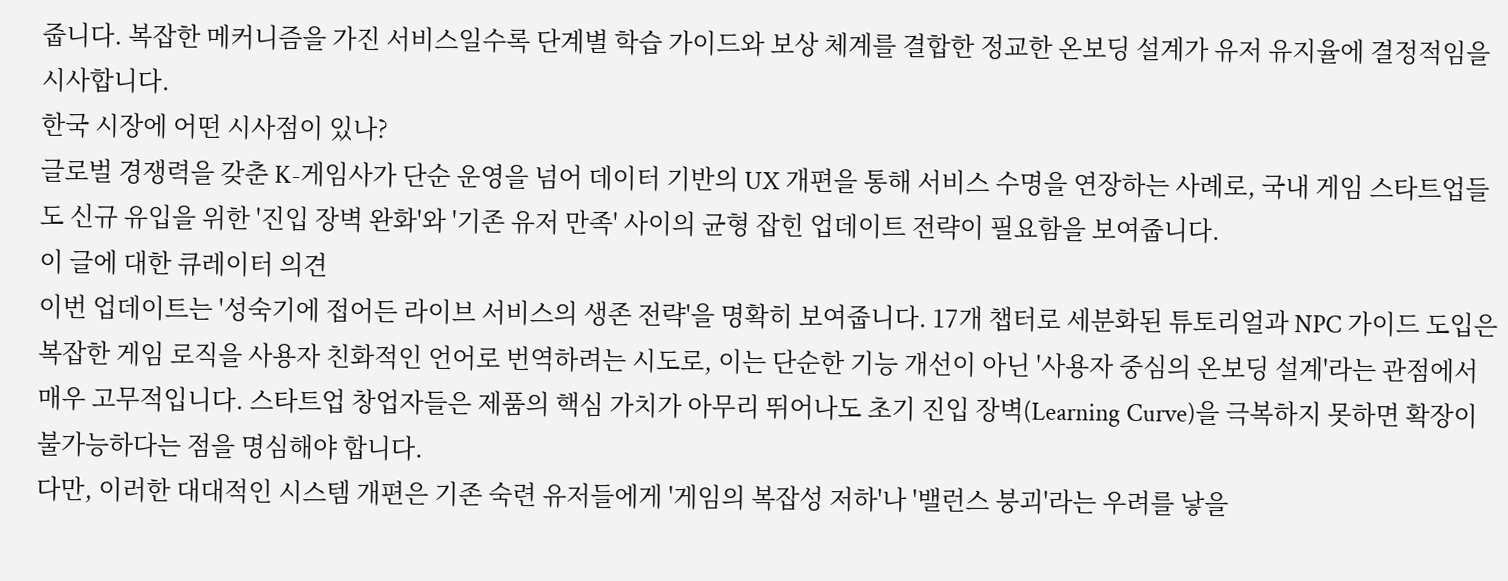줍니다. 복잡한 메커니즘을 가진 서비스일수록 단계별 학습 가이드와 보상 체계를 결합한 정교한 온보딩 설계가 유저 유지율에 결정적임을 시사합니다.
한국 시장에 어떤 시사점이 있나?
글로벌 경쟁력을 갖춘 K-게임사가 단순 운영을 넘어 데이터 기반의 UX 개편을 통해 서비스 수명을 연장하는 사례로, 국내 게임 스타트업들도 신규 유입을 위한 '진입 장벽 완화'와 '기존 유저 만족' 사이의 균형 잡힌 업데이트 전략이 필요함을 보여줍니다.
이 글에 대한 큐레이터 의견
이번 업데이트는 '성숙기에 접어든 라이브 서비스의 생존 전략'을 명확히 보여줍니다. 17개 챕터로 세분화된 튜토리얼과 NPC 가이드 도입은 복잡한 게임 로직을 사용자 친화적인 언어로 번역하려는 시도로, 이는 단순한 기능 개선이 아닌 '사용자 중심의 온보딩 설계'라는 관점에서 매우 고무적입니다. 스타트업 창업자들은 제품의 핵심 가치가 아무리 뛰어나도 초기 진입 장벽(Learning Curve)을 극복하지 못하면 확장이 불가능하다는 점을 명심해야 합니다.
다만, 이러한 대대적인 시스템 개편은 기존 숙련 유저들에게 '게임의 복잡성 저하'나 '밸런스 붕괴'라는 우려를 낳을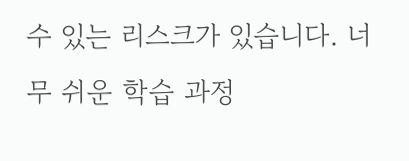수 있는 리스크가 있습니다. 너무 쉬운 학습 과정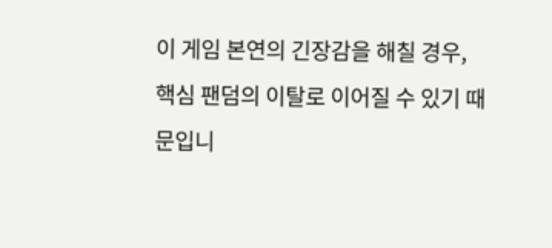이 게임 본연의 긴장감을 해칠 경우, 핵심 팬덤의 이탈로 이어질 수 있기 때문입니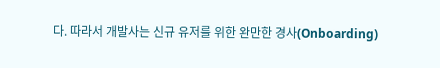다. 따라서 개발사는 신규 유저를 위한 완만한 경사(Onboarding)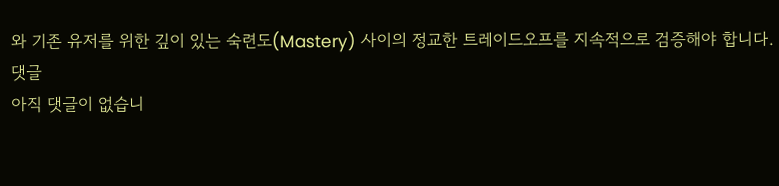와 기존 유저를 위한 깊이 있는 숙련도(Mastery) 사이의 정교한 트레이드오프를 지속적으로 검증해야 합니다.
댓글
아직 댓글이 없습니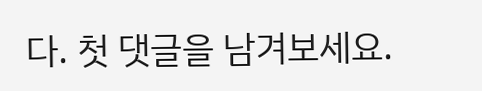다. 첫 댓글을 남겨보세요.